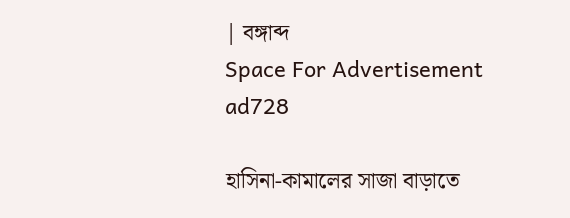| বঙ্গাব্দ
Space For Advertisement
ad728

হাসিনা-কামালের সাজা বাড়াতে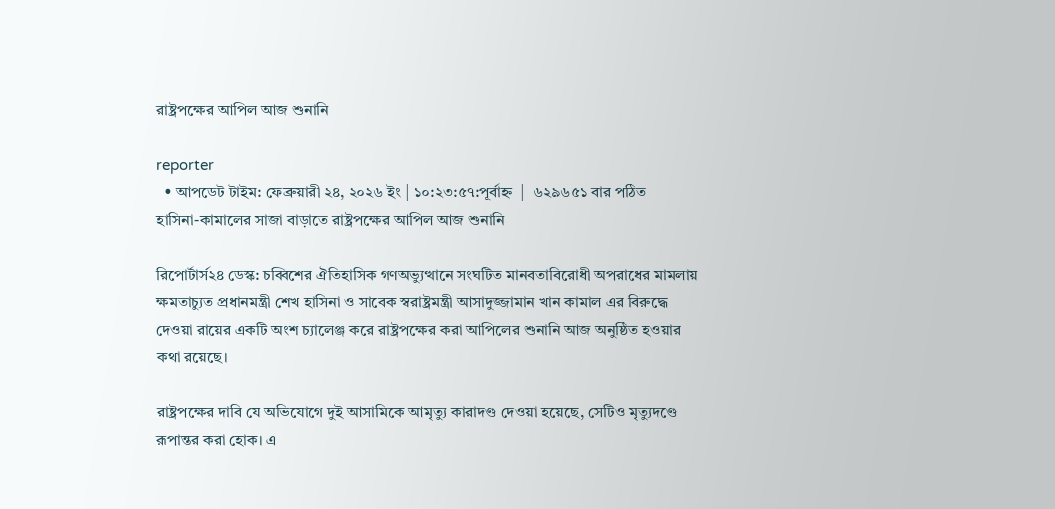রাষ্ট্রপক্ষের আপিল আজ শুনানি

reporter
  • আপডেট টাইম: ফেব্রুয়ারী ২৪, ২০২৬ ইং | ১০:২৩:৫৭:পূর্বাহ্ন  |  ৬২৯৬৫১ বার পঠিত
হাসিনা-কামালের সাজা বাড়াতে রাষ্ট্রপক্ষের আপিল আজ শুনানি

রিপোর্টার্স২৪ ডেস্ক: চব্বিশের ঐতিহাসিক গণঅভ্যুত্থানে সংঘটিত মানবতাবিরোধী অপরাধের মামলায় ক্ষমতাচ্যুত প্রধানমন্ত্রী শেখ হাসিনা ও সাবেক স্বরাষ্ট্রমন্ত্রী আসাদুজ্জামান খান কামাল এর বিরুদ্ধে দেওয়া রায়ের একটি অংশ চ্যালেঞ্জ করে রাষ্ট্রপক্ষের করা আপিলের শুনানি আজ অনুষ্ঠিত হওয়ার কথা রয়েছে।

রাষ্ট্রপক্ষের দাবি যে অভিযোগে দুই আসামিকে আমৃত্যু কারাদণ্ড দেওয়া হয়েছে, সেটিও মৃত্যুদণ্ডে রূপান্তর করা হোক। এ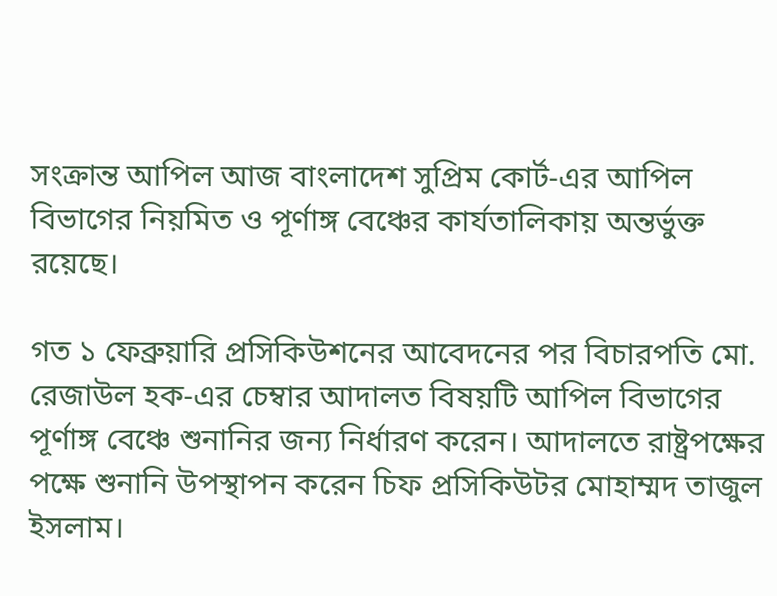সংক্রান্ত আপিল আজ বাংলাদেশ সুপ্রিম কোর্ট-এর আপিল বিভাগের নিয়মিত ও পূর্ণাঙ্গ বেঞ্চের কার্যতালিকায় অন্তর্ভুক্ত রয়েছে।

গত ১ ফেব্রুয়ারি প্রসিকিউশনের আবেদনের পর বিচারপতি মো. রেজাউল হক-এর চেম্বার আদালত বিষয়টি আপিল বিভাগের পূর্ণাঙ্গ বেঞ্চে শুনানির জন্য নির্ধারণ করেন। আদালতে রাষ্ট্রপক্ষের পক্ষে শুনানি উপস্থাপন করেন চিফ প্রসিকিউটর মোহাম্মদ তাজুল ইসলাম।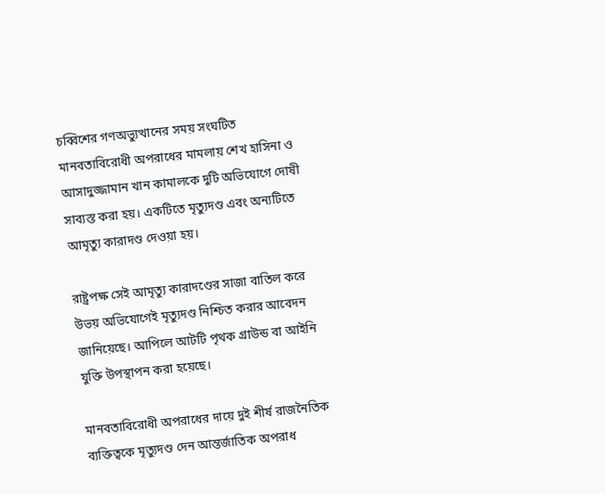চব্বিশের গণঅভ্যুত্থানের সময় সংঘটিত মানবতাবিরোধী অপরাধের মামলায় শেখ হাসিনা ও আসাদুজ্জামান খান কামালকে দুটি অভিযোগে দোষী সাব্যস্ত করা হয়। একটিতে মৃত্যুদণ্ড এবং অন্যটিতে আমৃত্যু কারাদণ্ড দেওয়া হয়।

রাষ্ট্রপক্ষ সেই আমৃত্যু কারাদণ্ডের সাজা বাতিল করে উভয় অভিযোগেই মৃত্যুদণ্ড নিশ্চিত করার আবেদন জানিয়েছে। আপিলে আটটি পৃথক গ্রাউন্ড বা আইনি যুক্তি উপস্থাপন করা হয়েছে।

মানবতাবিরোধী অপরাধের দায়ে দুই শীর্ষ রাজনৈতিক ব্যক্তিত্বকে মৃত্যুদণ্ড দেন আন্তর্জাতিক অপরাধ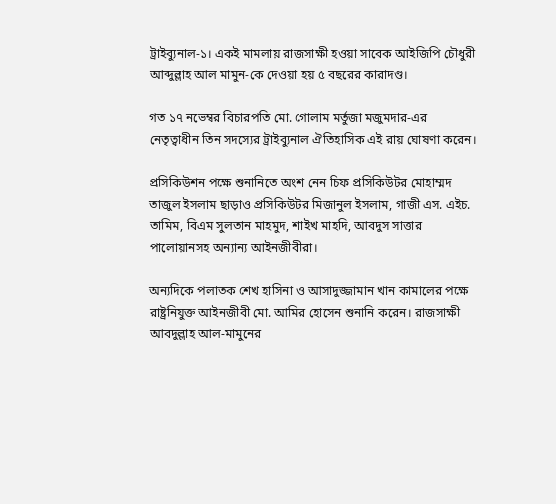ট্রাইব্যুনাল-১। একই মামলায় রাজসাক্ষী হওয়া সাবেক আইজিপি চৌধুরী আব্দুল্লাহ আল মামুন-কে দেওয়া হয় ৫ বছরের কারাদণ্ড।

গত ১৭ নভেম্বর বিচারপতি মো. গোলাম মর্তুজা মজুমদার-এর নেতৃত্বাধীন তিন সদস্যের ট্রাইব্যুনাল ঐতিহাসিক এই রায় ঘোষণা করেন।

প্রসিকিউশন পক্ষে শুনানিতে অংশ নেন চিফ প্রসিকিউটর মোহাম্মদ তাজুল ইসলাম ছাড়াও প্রসিকিউটর মিজানুল ইসলাম, গাজী এস. এইচ. তামিম, বিএম সুলতান মাহমুদ, শাইখ মাহদি, আবদুস সাত্তার পালোয়ানসহ অন্যান্য আইনজীবীরা।

অন্যদিকে পলাতক শেখ হাসিনা ও আসাদুজ্জামান খান কামালের পক্ষে রাষ্ট্রনিযুক্ত আইনজীবী মো. আমির হোসেন শুনানি করেন। রাজসাক্ষী আবদুল্লাহ আল-মামুনের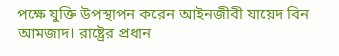পক্ষে যুক্তি উপস্থাপন করেন আইনজীবী যায়েদ বিন আমজাদ। রাষ্ট্রের প্রধান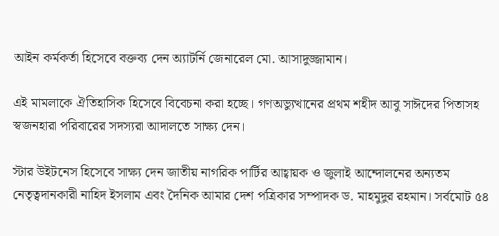আইন কর্মকর্তা হিসেবে বক্তব্য দেন অ্যাটর্নি জেনারেল মো. আসাদুজ্জামান।

এই মামলাকে ঐতিহাসিক হিসেবে বিবেচনা করা হচ্ছে। গণঅভ্যুত্থানের প্রথম শহীদ আবু সাঈদের পিতাসহ স্বজনহারা পরিবারের সদস্যরা আদালতে সাক্ষ্য দেন।

স্টার উইটনেস হিসেবে সাক্ষ্য দেন জাতীয় নাগরিক পার্টির আহ্বায়ক ও জুলাই আন্দোলনের অন্যতম নেতৃত্বদানকারী নাহিদ ইসলাম এবং দৈনিক আমার দেশ পত্রিকার সম্পাদক ড. মাহমুদুর রহমান। সর্বমোট ৫৪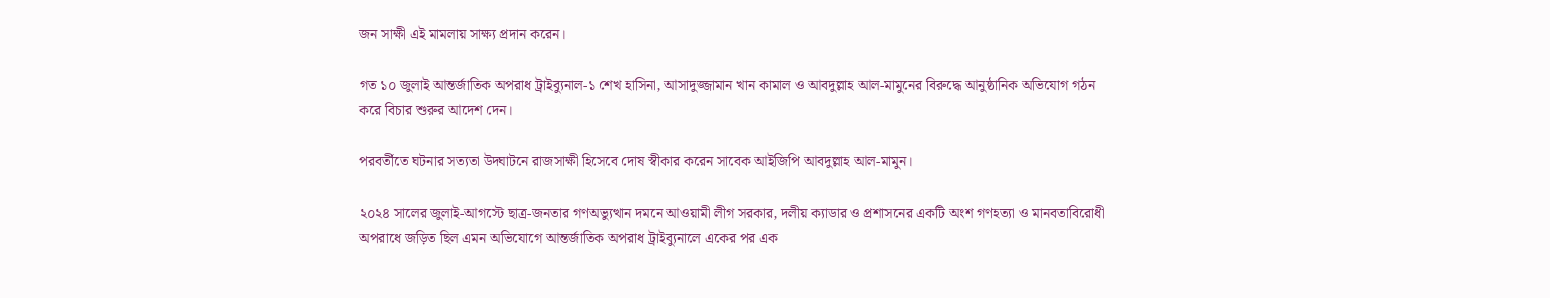জন সাক্ষী এই মামলায় সাক্ষ্য প্রদান করেন।

গত ১০ জুলাই আন্তর্জাতিক অপরাধ ট্রাইব্যুনাল-১ শেখ হাসিনা, আসাদুজ্জামান খান কামাল ও আবদুল্লাহ আল-মামুনের বিরুদ্ধে আনুষ্ঠানিক অভিযোগ গঠন করে বিচার শুরুর আদেশ দেন।

পরবর্তীতে ঘটনার সত্যতা উদ্ঘাটনে রাজসাক্ষী হিসেবে দোষ স্বীকার করেন সাবেক আইজিপি আবদুল্লাহ আল-মামুন।

২০২৪ সালের জুলাই-আগস্টে ছাত্র-জনতার গণঅভ্যুত্থান দমনে আওয়ামী লীগ সরকার, দলীয় ক্যাডার ও প্রশাসনের একটি অংশ গণহত্যা ও মানবতাবিরোধী অপরাধে জড়িত ছিল এমন অভিযোগে আন্তর্জাতিক অপরাধ ট্রাইব্যুনালে একের পর এক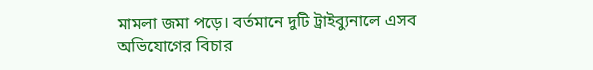মামলা জমা পড়ে। বর্তমানে দুটি ট্রাইব্যুনালে এসব অভিযোগের বিচার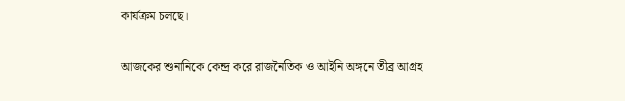কার্যক্রম চলছে।

আজকের শুনানিকে কেন্দ্র করে রাজনৈতিক ও আইনি অঙ্গনে তীব্র আগ্রহ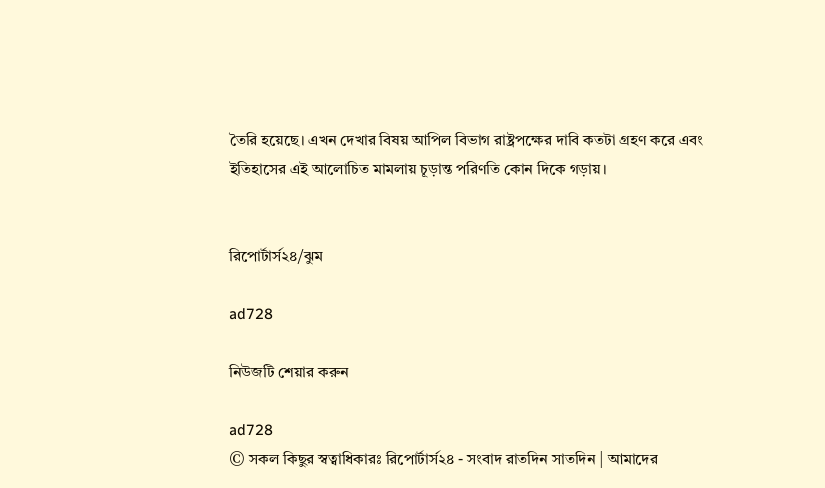তৈরি হয়েছে। এখন দেখার বিষয় আপিল বিভাগ রাষ্ট্রপক্ষের দাবি কতটা গ্রহণ করে এবং ইতিহাসের এই আলোচিত মামলায় চূড়ান্ত পরিণতি কোন দিকে গড়ায়।


রিপোর্টার্স২৪/ঝুম

ad728

নিউজটি শেয়ার করুন

ad728
© সকল কিছুর স্বত্বাধিকারঃ রিপোর্টার্স২৪ - সংবাদ রাতদিন সাতদিন | আমাদের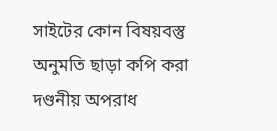সাইটের কোন বিষয়বস্তু অনুমতি ছাড়া কপি করা দণ্ডনীয় অপরাধ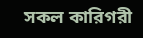সকল কারিগরী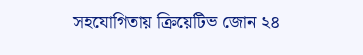সহযোগিতায় ক্রিয়েটিভ জোন ২৪